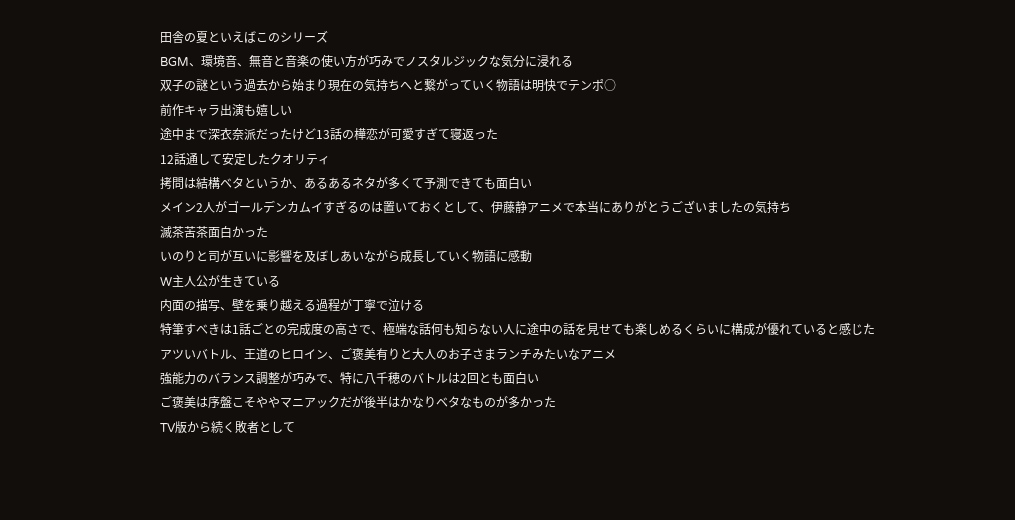田舎の夏といえばこのシリーズ
BGM、環境音、無音と音楽の使い方が巧みでノスタルジックな気分に浸れる
双子の謎という過去から始まり現在の気持ちへと繋がっていく物語は明快でテンポ○
前作キャラ出演も嬉しい
途中まで深衣奈派だったけど13話の樺恋が可愛すぎて寝返った
12話通して安定したクオリティ
拷問は結構ベタというか、あるあるネタが多くて予測できても面白い
メイン2人がゴールデンカムイすぎるのは置いておくとして、伊藤静アニメで本当にありがとうございましたの気持ち
滅茶苦茶面白かった
いのりと司が互いに影響を及ぼしあいながら成長していく物語に感動
W主人公が生きている
内面の描写、壁を乗り越える過程が丁寧で泣ける
特筆すべきは1話ごとの完成度の高さで、極端な話何も知らない人に途中の話を見せても楽しめるくらいに構成が優れていると感じた
アツいバトル、王道のヒロイン、ご褒美有りと大人のお子さまランチみたいなアニメ
強能力のバランス調整が巧みで、特に八千穂のバトルは2回とも面白い
ご褒美は序盤こそややマニアックだが後半はかなりベタなものが多かった
TV版から続く敗者として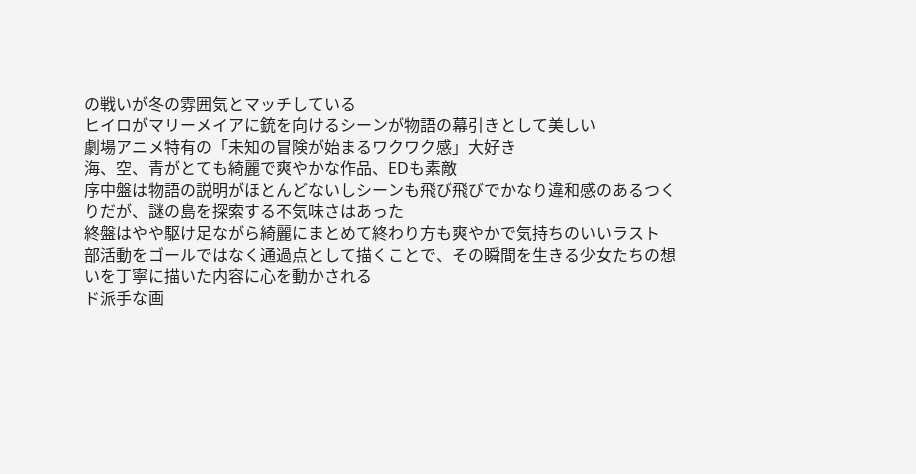の戦いが冬の雰囲気とマッチしている
ヒイロがマリーメイアに銃を向けるシーンが物語の幕引きとして美しい
劇場アニメ特有の「未知の冒険が始まるワクワク感」大好き
海、空、青がとても綺麗で爽やかな作品、EDも素敵
序中盤は物語の説明がほとんどないしシーンも飛び飛びでかなり違和感のあるつくりだが、謎の島を探索する不気味さはあった
終盤はやや駆け足ながら綺麗にまとめて終わり方も爽やかで気持ちのいいラスト
部活動をゴールではなく通過点として描くことで、その瞬間を生きる少女たちの想いを丁寧に描いた内容に心を動かされる
ド派手な画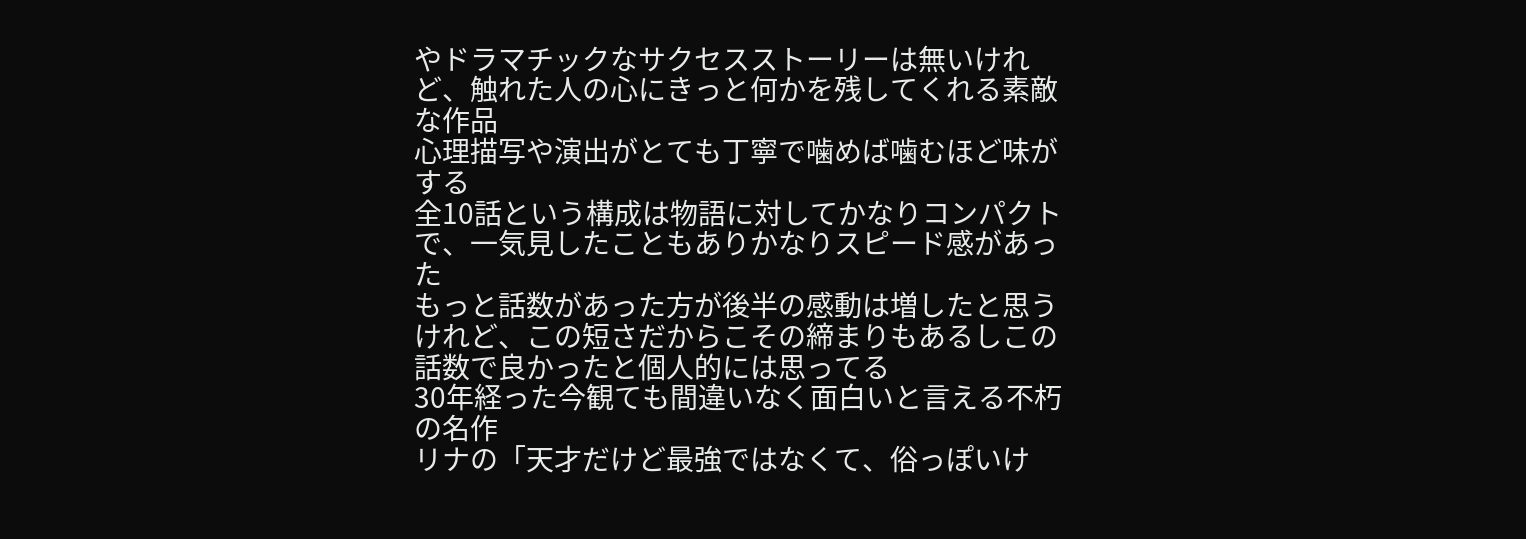やドラマチックなサクセスストーリーは無いけれど、触れた人の心にきっと何かを残してくれる素敵な作品
心理描写や演出がとても丁寧で噛めば噛むほど味がする
全10話という構成は物語に対してかなりコンパクトで、一気見したこともありかなりスピード感があった
もっと話数があった方が後半の感動は増したと思うけれど、この短さだからこその締まりもあるしこの話数で良かったと個人的には思ってる
30年経った今観ても間違いなく面白いと言える不朽の名作
リナの「天才だけど最強ではなくて、俗っぽいけ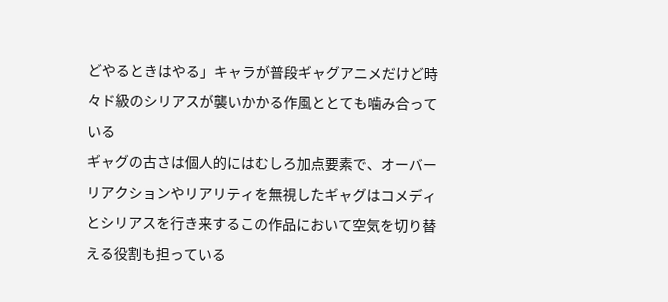どやるときはやる」キャラが普段ギャグアニメだけど時々ド級のシリアスが襲いかかる作風ととても噛み合っている
ギャグの古さは個人的にはむしろ加点要素で、オーバーリアクションやリアリティを無視したギャグはコメディとシリアスを行き来するこの作品において空気を切り替える役割も担っている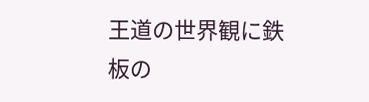王道の世界観に鉄板の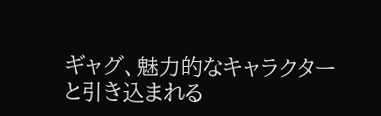ギャグ、魅力的なキャラクターと引き込まれる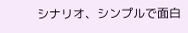シナリオ、シンプルで面白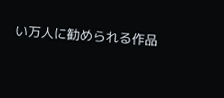い万人に勧められる作品